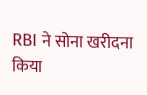RBI ने सोना खरीदना किया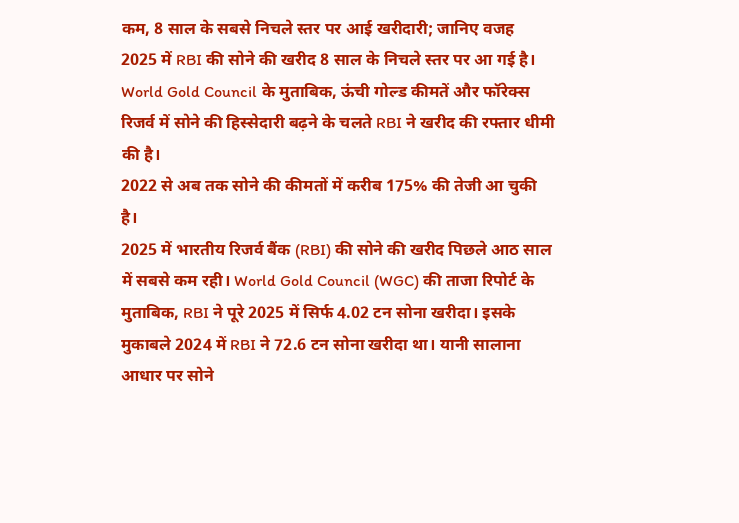कम, 8 साल के सबसे निचले स्तर पर आई खरीदारी; जानिए वजह
2025 में RBI की सोने की खरीद 8 साल के निचले स्तर पर आ गई है। World Gold Council के मुताबिक, ऊंची गोल्ड कीमतें और फॉरेक्स रिजर्व में सोने की हिस्सेदारी बढ़ने के चलते RBI ने खरीद की रफ्तार धीमी की है।
2022 से अब तक सोने की कीमतों में करीब 175% की तेजी आ चुकी है।
2025 में भारतीय रिजर्व बैंक (RBI) की सोने की खरीद पिछले आठ साल में सबसे कम रही। World Gold Council (WGC) की ताजा रिपोर्ट के मुताबिक, RBI ने पूरे 2025 में सिर्फ 4.02 टन सोना खरीदा। इसके मुकाबले 2024 में RBI ने 72.6 टन सोना खरीदा था। यानी सालाना आधार पर सोने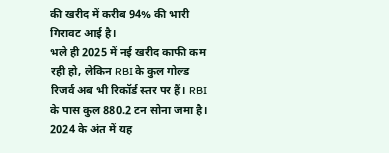की खरीद में करीब 94% की भारी गिरावट आई है।
भले ही 2025 में नई खरीद काफी कम रही हो, लेकिन RBI के कुल गोल्ड रिजर्व अब भी रिकॉर्ड स्तर पर हैं। RBI के पास कुल 880.2 टन सोना जमा है। 2024 के अंत में यह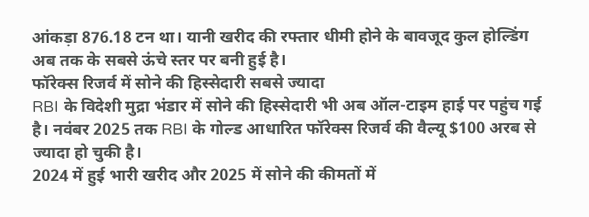आंकड़ा 876.18 टन था। यानी खरीद की रफ्तार धीमी होने के बावजूद कुल होल्डिंग अब तक के सबसे ऊंचे स्तर पर बनी हुई है।
फॉरेक्स रिजर्व में सोने की हिस्सेदारी सबसे ज्यादा
RBI के विदेशी मुद्रा भंडार में सोने की हिस्सेदारी भी अब ऑल-टाइम हाई पर पहुंच गई है। नवंबर 2025 तक RBI के गोल्ड आधारित फॉरेक्स रिजर्व की वैल्यू $100 अरब से ज्यादा हो चुकी है।
2024 में हुई भारी खरीद और 2025 में सोने की कीमतों में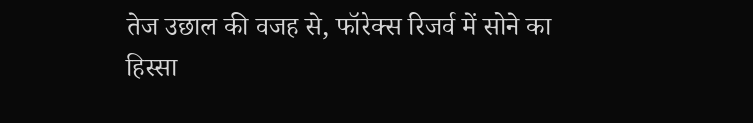तेज उछाल की वजह से, फॉरेक्स रिजर्व में सोने का हिस्सा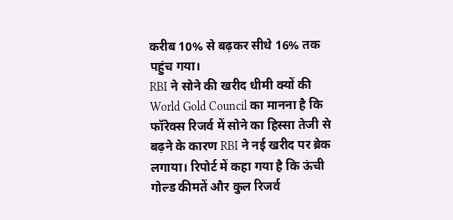करीब 10% से बढ़कर सीधे 16% तक पहुंच गया।
RBI ने सोने की खरीद धीमी क्यों की
World Gold Council का मानना है कि फॉरेक्स रिजर्व में सोने का हिस्सा तेजी से बढ़ने के कारण RBI ने नई खरीद पर ब्रेक लगाया। रिपोर्ट में कहा गया है कि ऊंची गोल्ड कीमतें और कुल रिजर्व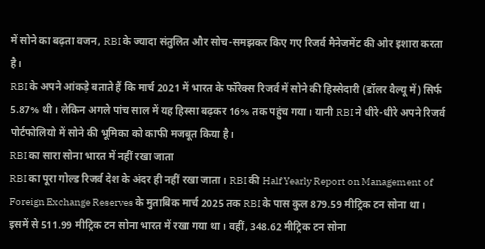में सोने का बढ़ता वजन, RBI के ज्यादा संतुलित और सोच-समझकर किए गए रिजर्व मैनेजमेंट की ओर इशारा करता है।
RBI के अपने आंकड़े बताते हैं कि मार्च 2021 में भारत के फॉरेक्स रिजर्व में सोने की हिस्सेदारी (डॉलर वैल्यू में) सिर्फ 5.87% थी। लेकिन अगले पांच साल में यह हिस्सा बढ़कर 16% तक पहुंच गया। यानी RBI ने धीरे-धीरे अपने रिजर्व पोर्टफोलियो में सोने की भूमिका को काफी मजबूत किया है।
RBI का सारा सोना भारत में नहीं रखा जाता
RBI का पूरा गोल्ड रिजर्व देश के अंदर ही नहीं रखा जाता। RBI की Half Yearly Report on Management of Foreign Exchange Reserves के मुताबिक मार्च 2025 तक RBI के पास कुल 879.59 मीट्रिक टन सोना था।
इसमें से 511.99 मीट्रिक टन सोना भारत में रखा गया था। वहीं, 348.62 मीट्रिक टन सोना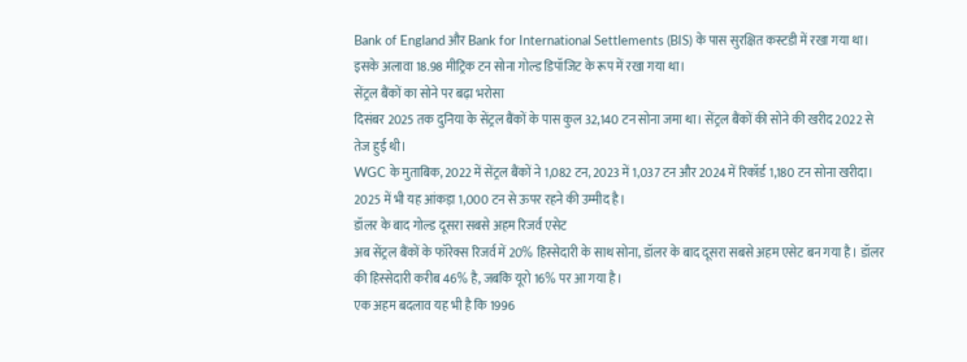Bank of England और Bank for International Settlements (BIS) के पास सुरक्षित कस्टडी में रखा गया था। इसके अलावा 18.98 मीट्रिक टन सोना गोल्ड डिपॉजिट के रूप में रखा गया था।
सेंट्रल बैंकों का सोने पर बढ़ा भरोसा
दिसंबर 2025 तक दुनिया के सेंट्रल बैंकों के पास कुल 32,140 टन सोना जमा था। सेंट्रल बैंकों की सोने की खरीद 2022 से तेज हुई थी।
WGC के मुताबिक, 2022 में सेंट्रल बैंकों ने 1,082 टन, 2023 में 1,037 टन और 2024 में रिकॉर्ड 1,180 टन सोना खरीदा। 2025 में भी यह आंकड़ा 1,000 टन से ऊपर रहने की उम्मीद है।
डॉलर के बाद गोल्ड दूसरा सबसे अहम रिजर्व एसेट
अब सेंट्रल बैंकों के फॉरेक्स रिजर्व में 20% हिस्सेदारी के साथ सोना, डॉलर के बाद दूसरा सबसे अहम एसेट बन गया है। डॉलर की हिस्सेदारी करीब 46% है, जबकि यूरो 16% पर आ गया है।
एक अहम बदलाव यह भी है कि 1996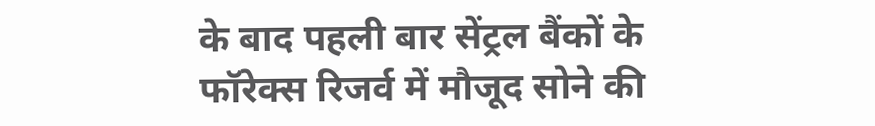के बाद पहली बार सेंट्रल बैंकों के फॉरेक्स रिजर्व में मौजूद सोने की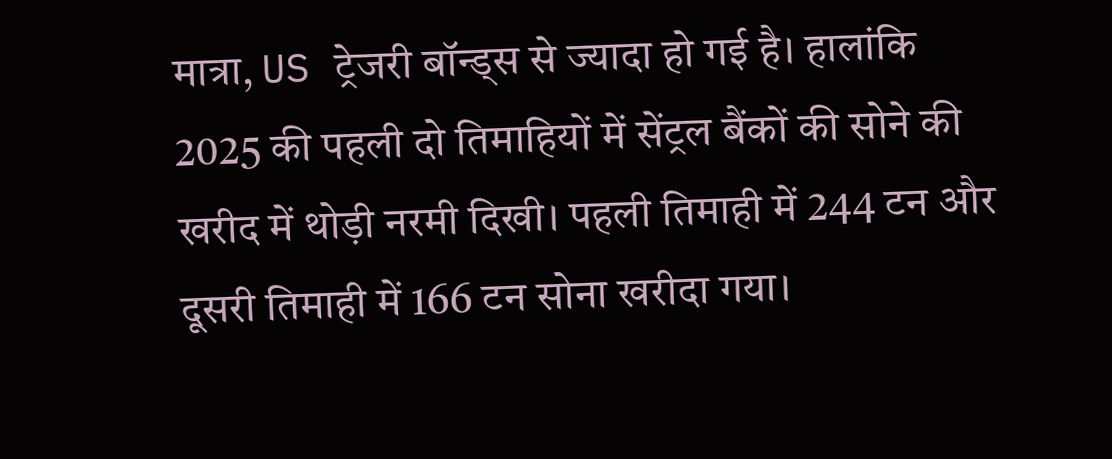मात्रा, US ट्रेजरी बॉन्ड्स से ज्यादा हो गई है। हालांकि 2025 की पहली दो तिमाहियों में सेंट्रल बैंकों की सोने की खरीद में थोड़ी नरमी दिखी। पहली तिमाही में 244 टन और दूसरी तिमाही में 166 टन सोना खरीदा गया।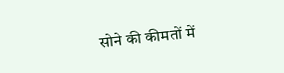सोने की कीमतों में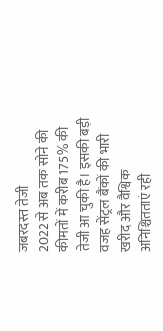जबरदस्त तेजी
2022 से अब तक सोने की कीमतों में करीब 175% की तेजी आ चुकी है। इसकी बड़ी वजह सेंट्रल बैंकों की भारी खरीद और वैश्विक अनिश्चितताएं रही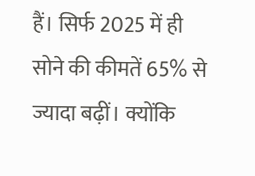हैं। सिर्फ 2025 में ही सोने की कीमतें 65% से ज्यादा बढ़ीं। क्योंकि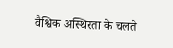वैश्विक अस्थिरता के चलते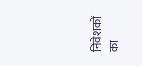निवेशकों का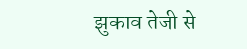झुकाव तेजी से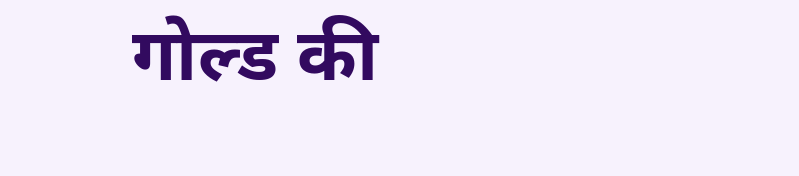गोल्ड की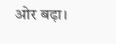ओर बढ़ा।